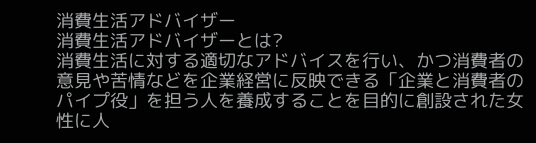消費生活アドバイザー
消費生活アドバイザーとは?
消費生活に対する適切なアドバイスを行い、かつ消費者の意見や苦情などを企業経営に反映できる「企業と消費者のパイプ役」を担う人を養成することを目的に創設された女性に人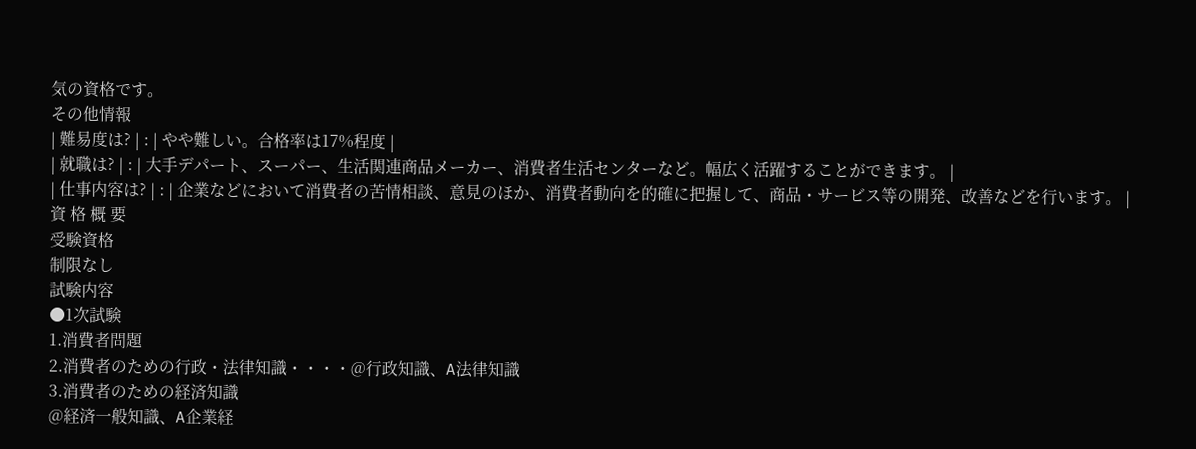気の資格です。
その他情報
| 難易度は? | : | やや難しい。合格率は17%程度 |
| 就職は? | : | 大手デパート、スーパー、生活関連商品メーカー、消費者生活センターなど。幅広く活躍することができます。 |
| 仕事内容は? | : | 企業などにおいて消費者の苦情相談、意見のほか、消費者動向を的確に把握して、商品・サービス等の開発、改善などを行います。 |
資 格 概 要
受験資格
制限なし
試験内容
●1次試験
1.消費者問題
2.消費者のための行政・法律知識・・・・@行政知識、A法律知識
3.消費者のための経済知識
@経済一般知識、A企業経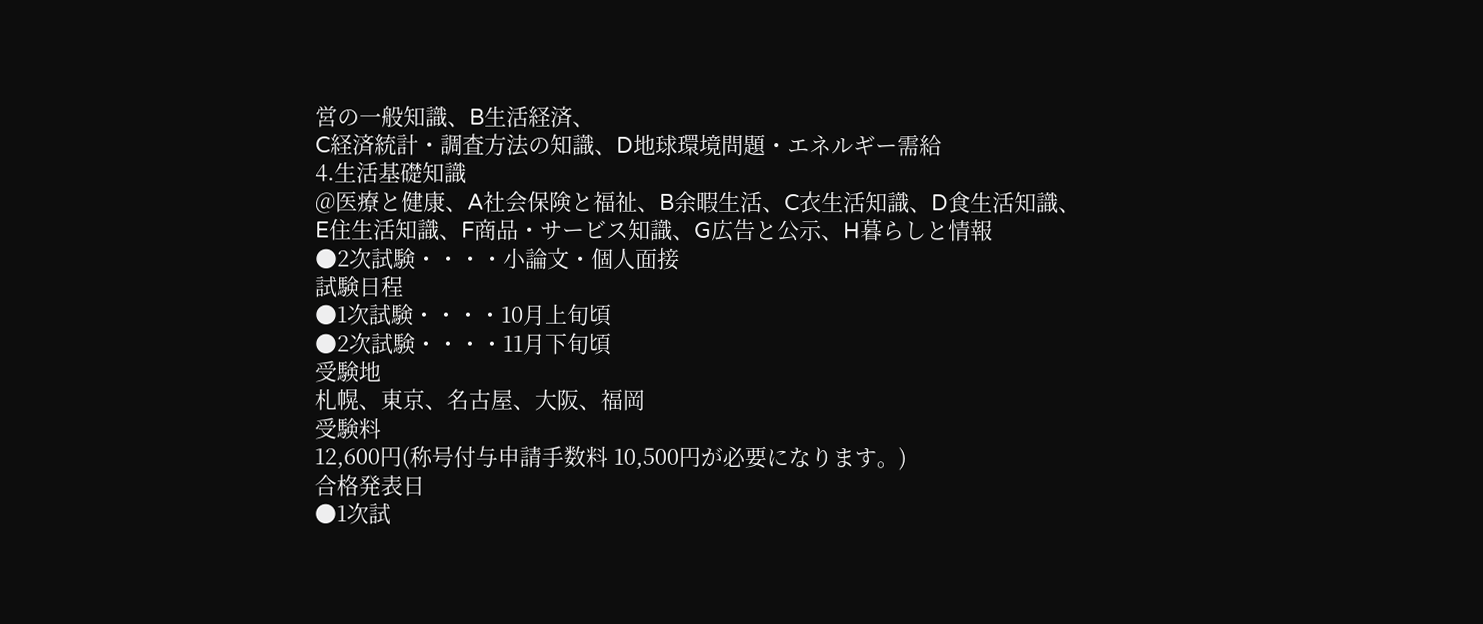営の一般知識、B生活経済、
C経済統計・調査方法の知識、D地球環境問題・エネルギー需給
4.生活基礎知識
@医療と健康、A社会保険と福祉、B余暇生活、C衣生活知識、D食生活知識、
E住生活知識、F商品・サービス知識、G広告と公示、H暮らしと情報
●2次試験・・・・小論文・個人面接
試験日程
●1次試験・・・・10月上旬頃
●2次試験・・・・11月下旬頃
受験地
札幌、東京、名古屋、大阪、福岡
受験料
12,600円(称号付与申請手数料 10,500円が必要になります。)
合格発表日
●1次試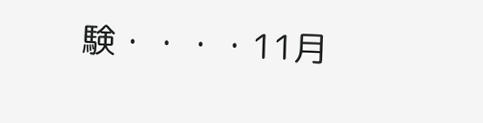験・・・・11月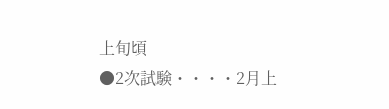上旬頃
●2次試験・・・・2月上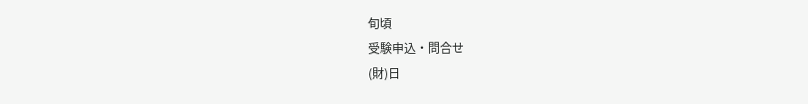旬頃
受験申込・問合せ
(財)日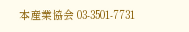本産業協会 03-3501-7731